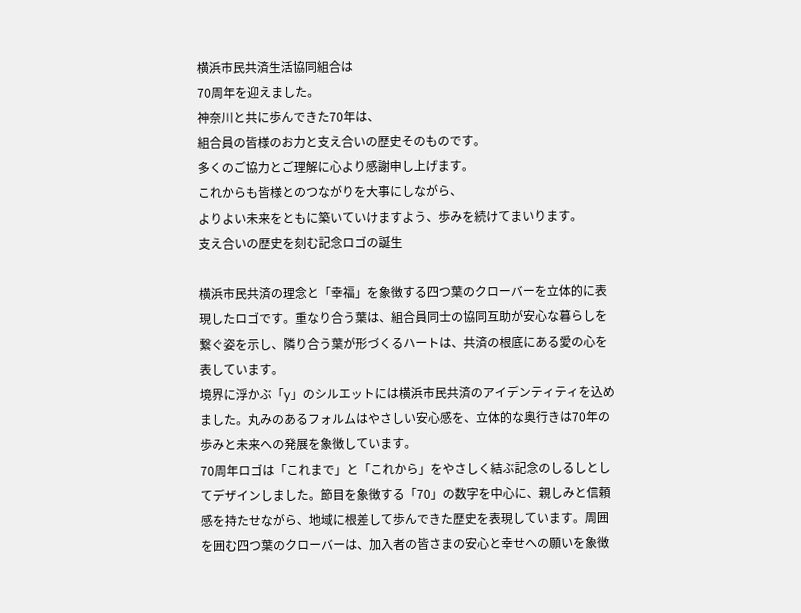横浜市民共済生活協同組合は
70周年を迎えました。
神奈川と共に歩んできた70年は、
組合員の皆様のお力と支え合いの歴史そのものです。
多くのご協力とご理解に心より感謝申し上げます。
これからも皆様とのつながりを大事にしながら、
よりよい未来をともに築いていけますよう、歩みを続けてまいります。
支え合いの歴史を刻む記念ロゴの誕生

横浜市民共済の理念と「幸福」を象徴する四つ葉のクローバーを立体的に表現したロゴです。重なり合う葉は、組合員同士の協同互助が安心な暮らしを繋ぐ姿を示し、隣り合う葉が形づくるハートは、共済の根底にある愛の心を表しています。
境界に浮かぶ「y」のシルエットには横浜市民共済のアイデンティティを込めました。丸みのあるフォルムはやさしい安心感を、立体的な奥行きは70年の歩みと未来への発展を象徴しています。
70周年ロゴは「これまで」と「これから」をやさしく結ぶ記念のしるしとしてデザインしました。節目を象徴する「70」の数字を中心に、親しみと信頼感を持たせながら、地域に根差して歩んできた歴史を表現しています。周囲を囲む四つ葉のクローバーは、加入者の皆さまの安心と幸せへの願いを象徴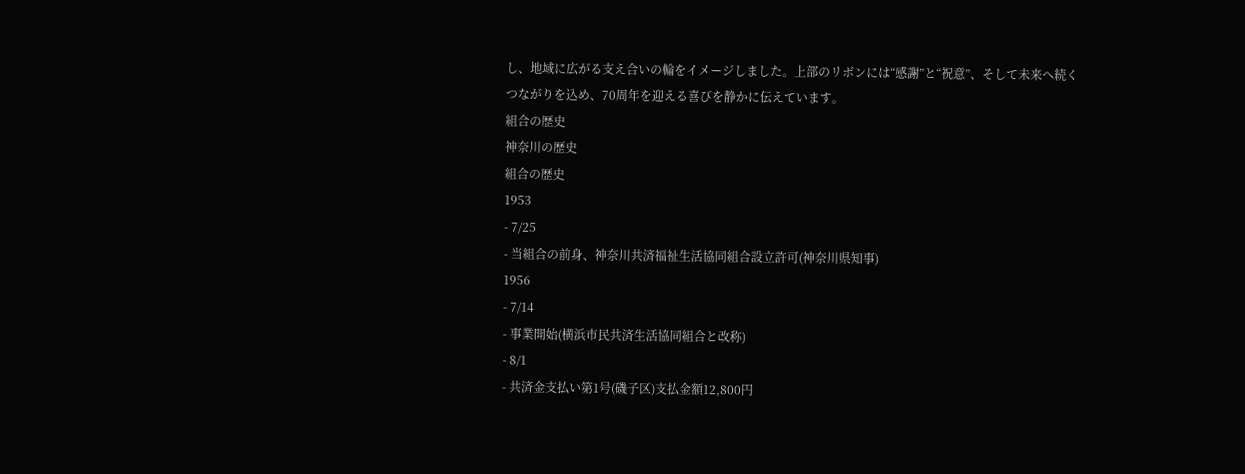し、地域に広がる支え合いの輪をイメージしました。上部のリボンには“感謝”と“祝意”、そして未来へ続くつながりを込め、70周年を迎える喜びを静かに伝えています。
組合の歴史
神奈川の歴史
組合の歴史
1953
- 7/25
- 当組合の前身、神奈川共済福祉生活協同組合設立許可(神奈川県知事)
1956
- 7/14
- 事業開始(横浜市民共済生活協同組合と改称)
- 8/1
- 共済金支払い第1号(磯子区)支払金額12,800円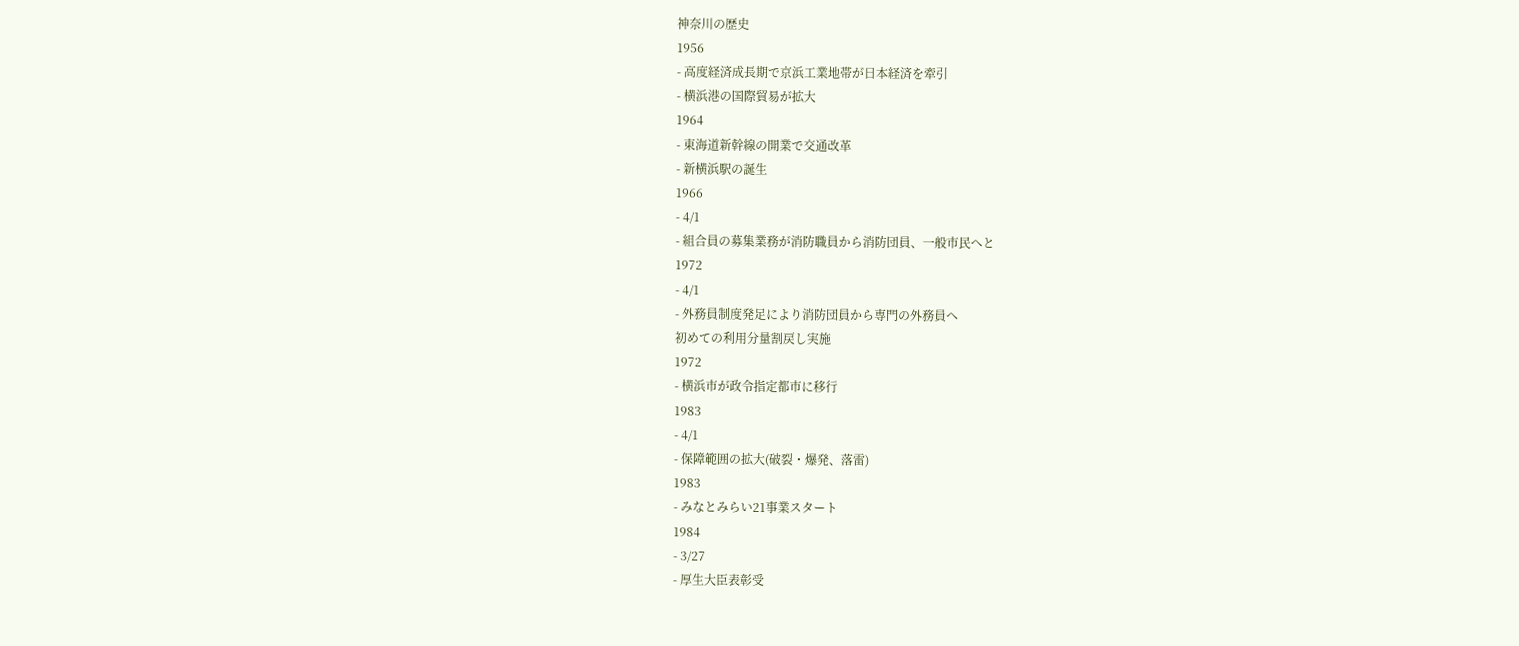神奈川の歴史
1956
- 高度経済成長期で京浜工業地帯が日本経済を牽引
- 横浜港の国際貿易が拡大
1964
- 東海道新幹線の開業で交通改革
- 新横浜駅の誕生
1966
- 4/1
- 組合員の募集業務が消防職員から消防団員、一般市民へと
1972
- 4/1
- 外務員制度発足により消防団員から専門の外務員へ
初めての利用分量割戻し実施
1972
- 横浜市が政令指定都市に移行
1983
- 4/1
- 保障範囲の拡大(破裂・爆発、落雷)
1983
- みなとみらい21事業スタート
1984
- 3/27
- 厚生大臣表彰受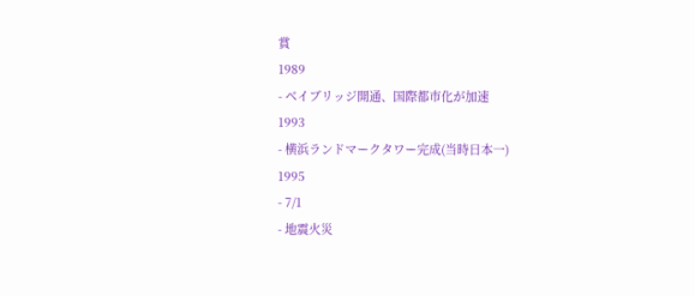賞
1989
- ベイブリッジ開通、国際都市化が加速
1993
- 横浜ランドマークタワー完成(当時日本一)
1995
- 7/1
- 地震火災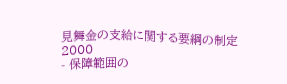見舞金の支給に関する要綱の制定
2000
- 保障範囲の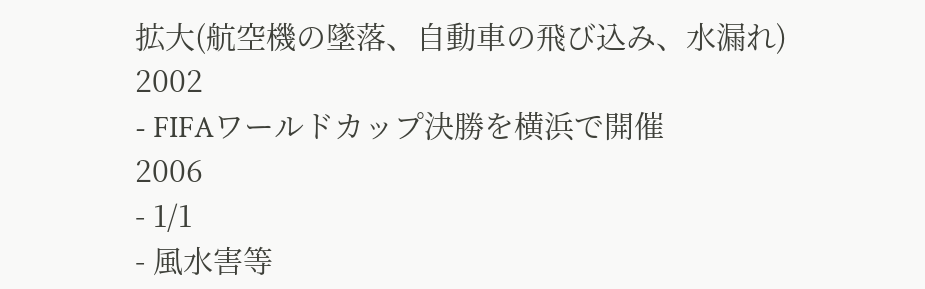拡大(航空機の墜落、自動車の飛び込み、水漏れ)
2002
- FIFAワールドカップ決勝を横浜で開催
2006
- 1/1
- 風水害等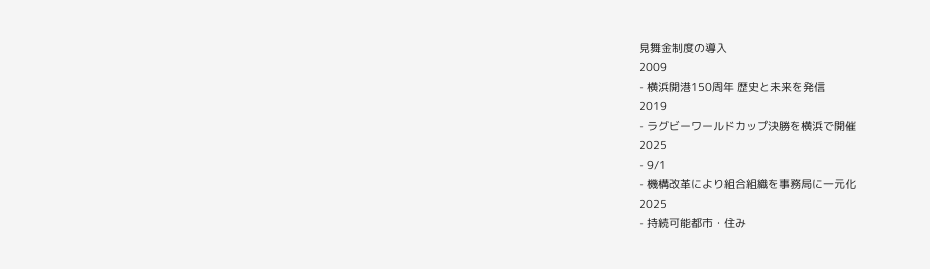見舞金制度の導入
2009
- 横浜開港150周年 歴史と未来を発信
2019
- ラグビーワールドカップ決勝を横浜で開催
2025
- 9/1
- 機構改革により組合組織を事務局に一元化
2025
- 持続可能都市・住み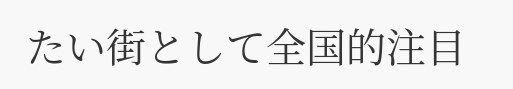たい街として全国的注目